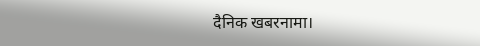दैनिक खबरनामा।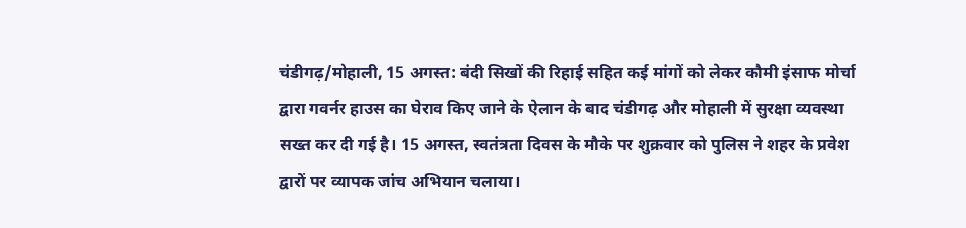चंडीगढ़/मोहाली, 15 अगस्त: बंदी सिखों की रिहाई सहित कई मांगों को लेकर कौमी इंसाफ मोर्चा द्वारा गवर्नर हाउस का घेराव किए जाने के ऐलान के बाद चंडीगढ़ और मोहाली में सुरक्षा व्यवस्था सख्त कर दी गई है। 15 अगस्त, स्वतंत्रता दिवस के मौके पर शुक्रवार को पुलिस ने शहर के प्रवेश द्वारों पर व्यापक जांच अभियान चलाया।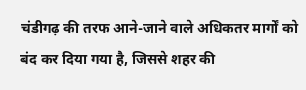चंडीगढ़ की तरफ आने-जाने वाले अधिकतर मार्गों को बंद कर दिया गया है, जिससे शहर की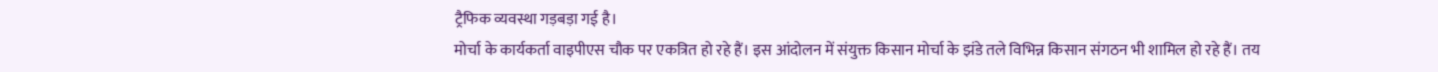ट्रैफिक व्यवस्था गड़बड़ा गई है।
मोर्चा के कार्यकर्ता वाइपीएस चौक पर एकत्रित हो रहे हैं। इस आंदोलन में संयुक्त किसान मोर्चा के झंडे तले विभिन्न किसान संगठन भी शामिल हो रहे हैं। तय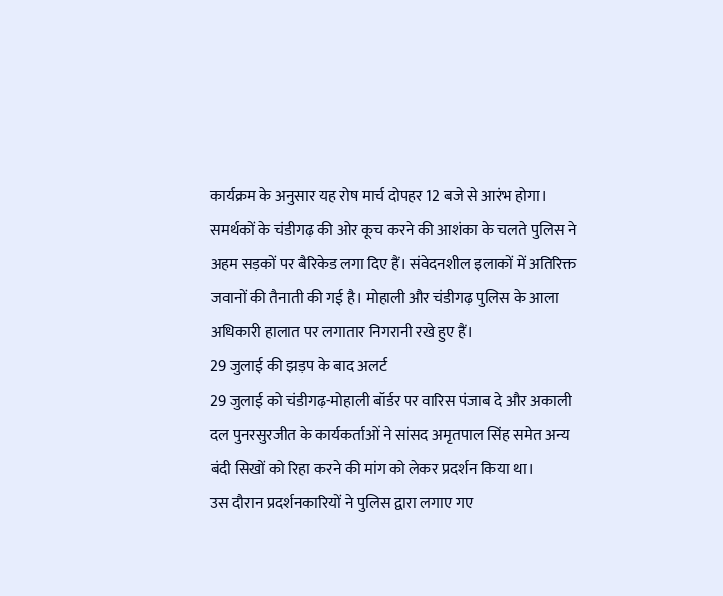कार्यक्रम के अनुसार यह रोष मार्च दोपहर 12 बजे से आरंभ होगा।
समर्थकों के चंडीगढ़ की ओर कूच करने की आशंका के चलते पुलिस ने अहम सड़कों पर बैरिकेड लगा दिए हैं। संवेदनशील इलाकों में अतिरिक्त जवानों की तैनाती की गई है। मोहाली और चंडीगढ़ पुलिस के आला अधिकारी हालात पर लगातार निगरानी रखे हुए हैं।
29 जुलाई की झड़प के बाद अलर्ट
29 जुलाई को चंडीगढ़-मोहाली बॉर्डर पर वारिस पंजाब दे और अकाली दल पुनरसुरजीत के कार्यकर्ताओं ने सांसद अमृतपाल सिंह समेत अन्य बंदी सिखों को रिहा करने की मांग को लेकर प्रदर्शन किया था।
उस दौरान प्रदर्शनकारियों ने पुलिस द्वारा लगाए गए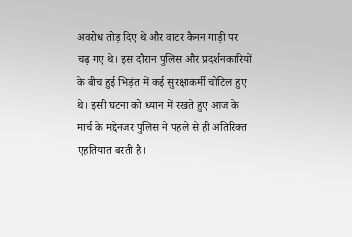अवरोध तोड़ दिए थे और वाटर कैनन गाड़ी पर चढ़ गए थे। इस दौरान पुलिस और प्रदर्शनकारियों के बीच हुई भिड़ंत में कई सुरक्षाकर्मी चोटिल हुए थे। इसी घटना को ध्यान में रखते हुए आज के मार्च के मद्देनजर पुलिस ने पहले से ही अतिरिक्त एहतियात बरती है।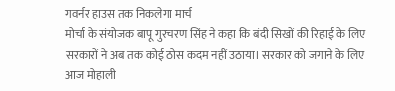गवर्नर हाउस तक निकलेगा मार्च
मोर्चा के संयोजक बापू गुरचरण सिंह ने कहा कि बंदी सिखों की रिहाई के लिए सरकारों ने अब तक कोई ठोस कदम नहीं उठाया। सरकार को जगाने के लिए आज मोहाली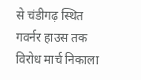से चंडीगढ़ स्थित गवर्नर हाउस तक विरोध मार्च निकाला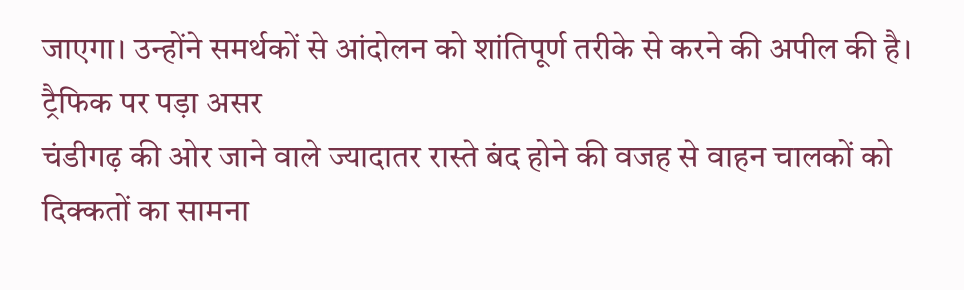जाएगा। उन्होंने समर्थकों से आंदोलन को शांतिपूर्ण तरीके से करने की अपील की है।
ट्रैफिक पर पड़ा असर
चंडीगढ़ की ओर जाने वाले ज्यादातर रास्ते बंद होने की वजह से वाहन चालकों को दिक्कतों का सामना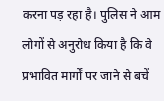करना पड़ रहा है। पुलिस ने आम लोगों से अनुरोध किया है कि वे प्रभावित मार्गों पर जाने से बचें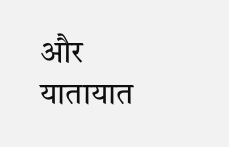और यातायात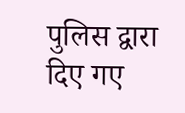पुलिस द्वारा दिए गए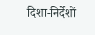दिशा-निर्देशों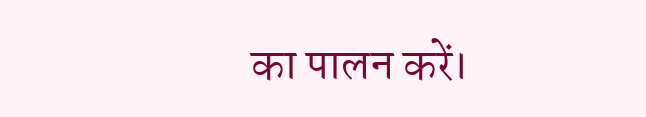का पालन करें।